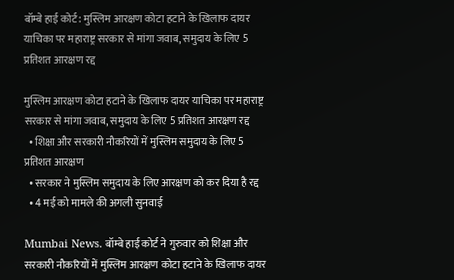बॉम्बे हाई कोर्ट: मुस्लिम आरक्षण कोटा हटाने के खिलाफ दायर याचिका पर महाराष्ट्र सरकार से मांगा जवाब, समुदाय के लिए 5 प्रतिशत आरक्षण रद्द

मुस्लिम आरक्षण कोटा हटाने के खिलाफ दायर याचिका पर महाराष्ट्र सरकार से मांगा जवाब, समुदाय के लिए 5 प्रतिशत आरक्षण रद्द
  • शिक्षा और सरकारी नौकरियों में मुस्लिम समुदाय के लिए 5 प्रतिशत आरक्षण
  • सरकार ने मुस्लिम समुदाय के लिए आरक्षण को कर दिया है रद्द
  • 4 मई को मामले की अगली सुनवाई

Mumbai News. बॉम्बे हाई कोर्ट ने गुरुवार को शिक्षा और सरकारी नौकरियों में मुस्लिम आरक्षण कोटा हटाने के खिलाफ दायर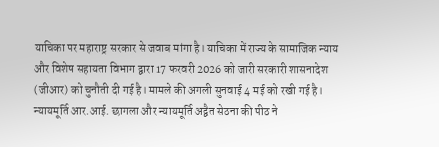याचिका पर महाराष्ट्र सरकार से जवाब मांगा है। याचिका में राज्य के सामाजिक न्याय और विशेष सहायता विभाग द्वारा 17 फरवरी 2026 को जारी सरकारी शासनादेश (जीआर) को चुनौती दी गई है। मामले की अगली सुनवाई 4 मई को रखी गई है। न्यायमूर्ति आर.आई. छागला और न्यायमूर्ति अद्वैत सेठना की पीठ ने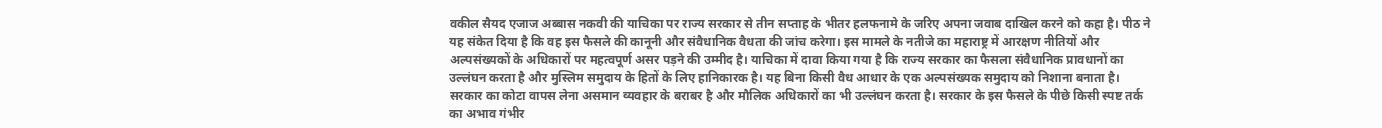वकील सैयद एजाज अब्बास नकवी की याचिका पर राज्य सरकार से तीन सप्ताह के भीतर हलफनामे के जरिए अपना जवाब दाखिल करने को कहा है। पीठ ने यह संकेत दिया है कि वह इस फैसले की कानूनी और संवैधानिक वैधता की जांच करेगा। इस मामले के नतीजे का महाराष्ट्र में आरक्षण नीतियों और अल्पसंख्यकों के अधिकारों पर महत्वपूर्ण असर पड़ने की उम्मीद है। याचिका में दावा किया गया है कि राज्य सरकार का फैसला संवैधानिक प्रावधानों का उल्लंघन करता है और मुस्लिम समुदाय के हितों के लिए हानिकारक है। यह बिना किसी वैध आधार के एक अल्पसंख्यक समुदाय को निशाना बनाता है। सरकार का कोटा वापस लेना असमान व्यवहार के बराबर है और मौलिक अधिकारों का भी उल्लंघन करता है। सरकार के इस फैसले के पीछे किसी स्पष्ट तर्क का अभाव गंभीर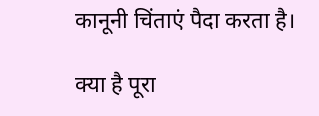कानूनी चिंताएं पैदा करता है।

क्या है पूरा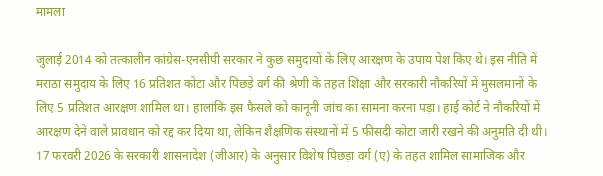मामला

जुलाई 2014 को तत्कालीन कांग्रेस-एनसीपी सरकार ने कुछ समुदायों के लिए आरक्षण के उपाय पेश किए थे। इस नीति में मराठा समुदाय के लिए 16 प्रतिशत कोटा और पिछड़े वर्ग की श्रेणी के तहत शिक्षा और सरकारी नौकरियों में मुसलमानों के लिए 5 प्रतिशत आरक्षण शामिल था। हालांकि इस फैसले को कानूनी जांच का सामना करना पड़ा। हाई कोर्ट ने नौकरियों में आरक्षण देने वाले प्रावधान को रद्द कर दिया था, लेकिन शैक्षणिक संस्थानों में 5 फीसदी कोटा जारी रखने की अनुमति दी थी। 17 फरवरी 2026 के सरकारी शासनादेश (जीआर) के अनुसार विशेष पिछड़ा वर्ग (ए) के तहत शामिल सामाजिक और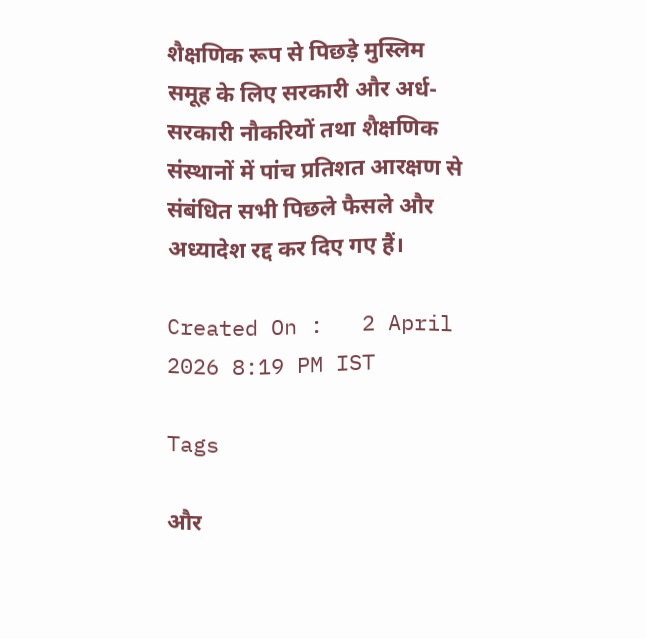शैक्षणिक रूप से पिछड़े मुस्लिम समूह के लिए सरकारी और अर्ध-सरकारी नौकरियों तथा शैक्षणिक संस्थानों में पांच प्रतिशत आरक्षण से संबंधित सभी पिछले फैसले और अध्यादेश रद्द कर दिए गए हैं।

Created On :   2 April 2026 8:19 PM IST

Tags

और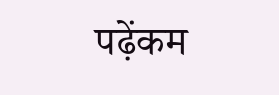पढ़ेंकम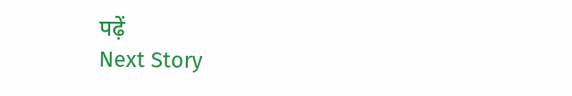पढ़ें
Next Story